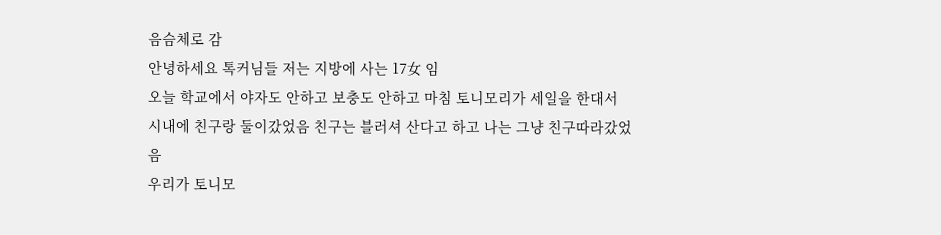음슴체로 감
안녕하세요 톡커님들 저는 지방에 사는 17女 임
오늘 학교에서 야자도 안하고 보충도 안하고 마침 토니모리가 세일을 한대서
시내에 친구랑 둘이갔었음 친구는 블러셔 산다고 하고 나는 그냥 친구따라갔었음
우리가 토니모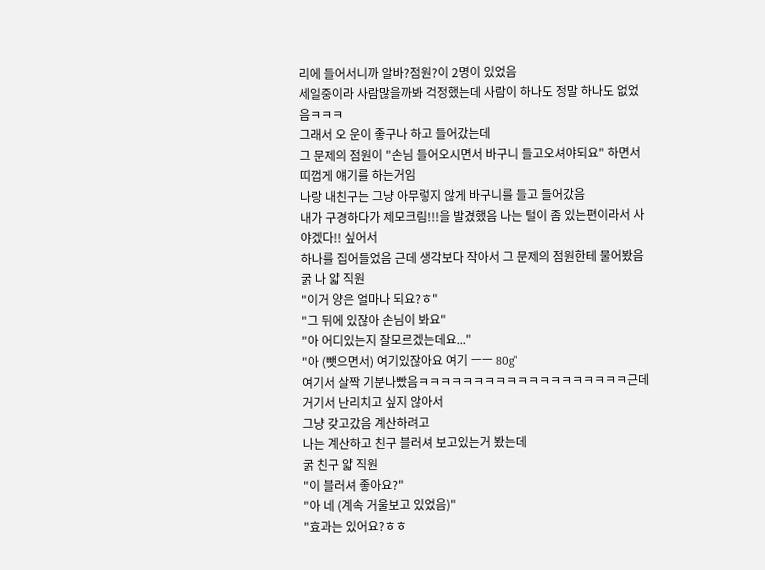리에 들어서니까 알바?점원?이 2명이 있었음
세일중이라 사람많을까봐 걱정했는데 사람이 하나도 정말 하나도 없었음ㅋㅋㅋ
그래서 오 운이 좋구나 하고 들어갔는데
그 문제의 점원이 "손님 들어오시면서 바구니 들고오셔야되요" 하면서 띠껍게 얘기를 하는거임
나랑 내친구는 그냥 아무렇지 않게 바구니를 들고 들어갔음
내가 구경하다가 제모크림!!!을 발겼했음 나는 털이 좀 있는편이라서 사야겠다!! 싶어서
하나를 집어들었음 근데 생각보다 작아서 그 문제의 점원한테 물어봤음
굵 나 얇 직원
"이거 양은 얼마나 되요?ㅎ"
"그 뒤에 있잖아 손님이 봐요"
"아 어디있는지 잘모르겠는데요..."
"아 (뺏으면서) 여기있잖아요 여기 ㅡㅡ 80g"
여기서 살짝 기분나빴음ㅋㅋㅋㅋㅋㅋㅋㅋㅋㅋㅋㅋㅋㅋㅋㅋㅋㅋㅋ근데 거기서 난리치고 싶지 않아서
그냥 갖고갔음 계산하려고
나는 계산하고 친구 블러셔 보고있는거 봤는데
굵 친구 얇 직원
"이 블러셔 좋아요?"
"아 네 (계속 거울보고 있었음)"
"효과는 있어요?ㅎㅎ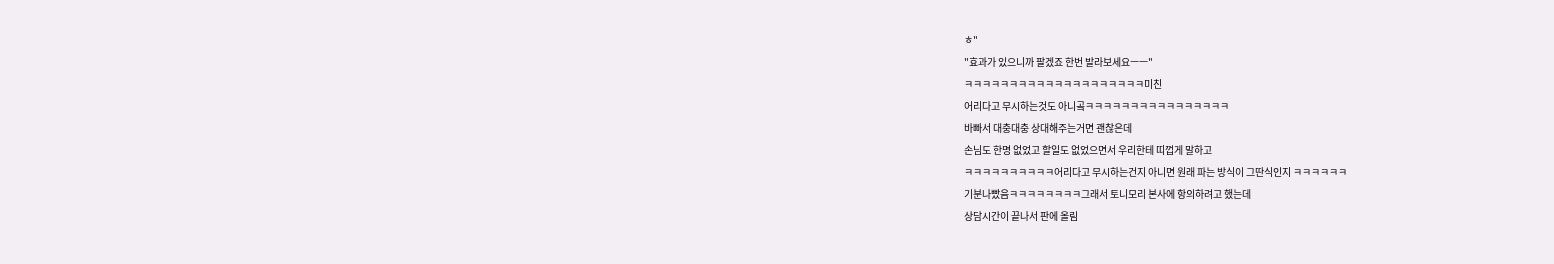ㅎ"
"효과가 있으니까 팔겠죠 한번 발라보세요ㅡㅡ"
ㅋㅋㅋㅋㅋㅋㅋㅋㅋㅋㅋㅋㅋㅋㅋㅋㅋㅋㅋㅋ미친
어리다고 무시하는것도 아니곸ㅋㅋㅋㅋㅋㅋㅋㅋㅋㅋㅋㅋㅋㅋㅋㅋ
바빠서 대충대충 상대해주는거면 괜찮은데
손님도 한명 없었고 할일도 없었으면서 우리한테 띠껍게 말하고
ㅋㅋㅋㅋㅋㅋㅋㅋㅋㅋ어리다고 무시하는건지 아니면 원래 파는 방식이 그딴식인지 ㅋㅋㅋㅋㅋㅋ
기분나빴음ㅋㅋㅋㅋㅋㅋㅋㅋ그래서 토니모리 본사에 항의하려고 했는데
상담시간이 끝나서 판에 올림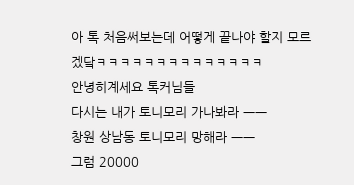아 톡 처음써보는데 어떻게 끝나야 할지 모르겠닼ㅋㅋㅋㅋㅋㅋㅋㅋㅋㅋㅋㅋㅋㅋ
안녕히계세요 톡커님들
다시는 내가 토니모리 가나봐라 ㅡㅡ
창원 상남동 토니모리 망해라 ㅡㅡ
그럼 20000